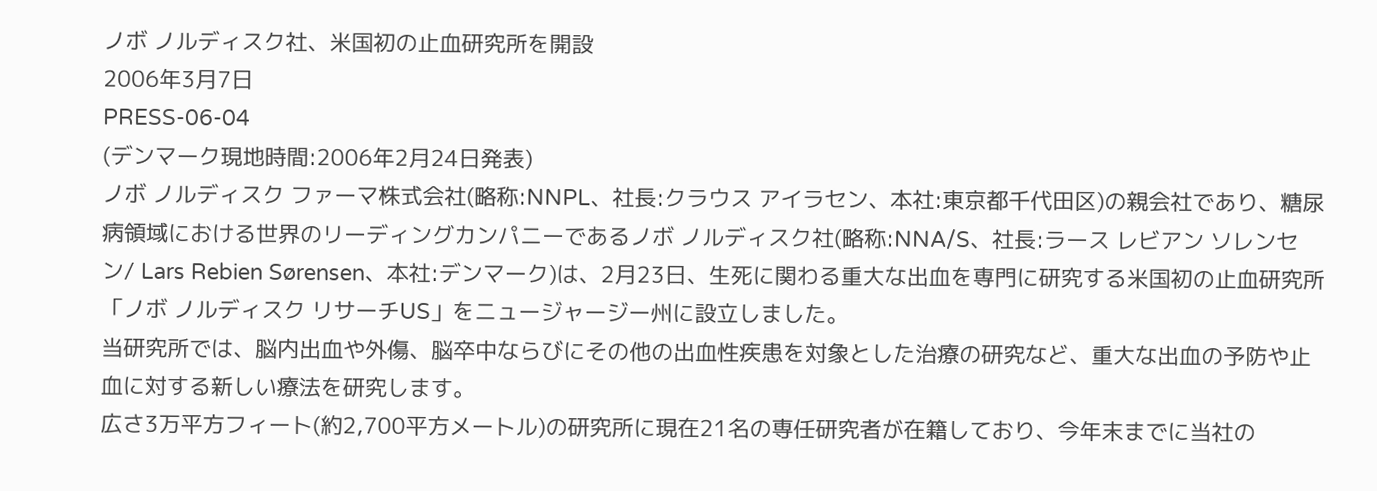ノボ ノルディスク社、米国初の止血研究所を開設
2006年3月7日
PRESS-06-04
(デンマーク現地時間:2006年2月24日発表)
ノボ ノルディスク ファーマ株式会社(略称:NNPL、社長:クラウス アイラセン、本社:東京都千代田区)の親会社であり、糖尿病領域における世界のリーディングカンパニーであるノボ ノルディスク社(略称:NNA/S、社長:ラース レビアン ソレンセン/ Lars Rebien Sørensen、本社:デンマーク)は、2月23日、生死に関わる重大な出血を専門に研究する米国初の止血研究所「ノボ ノルディスク リサーチUS」をニュージャージー州に設立しました。
当研究所では、脳内出血や外傷、脳卒中ならびにその他の出血性疾患を対象とした治療の研究など、重大な出血の予防や止血に対する新しい療法を研究します。
広さ3万平方フィート(約2,700平方メートル)の研究所に現在21名の専任研究者が在籍しており、今年末までに当社の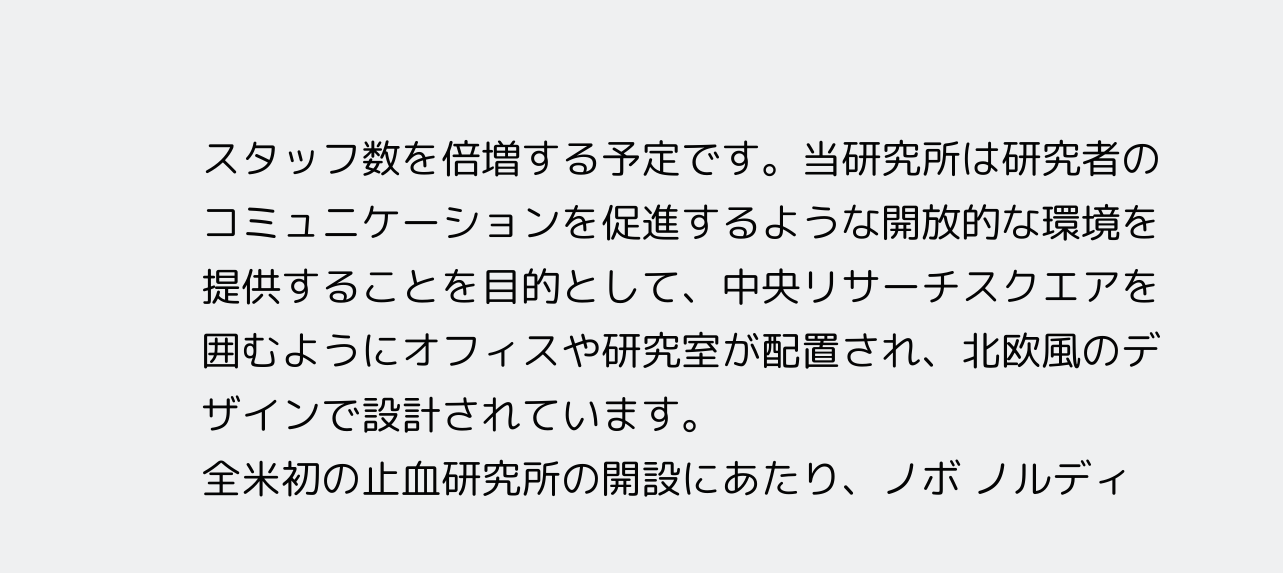スタッフ数を倍増する予定です。当研究所は研究者のコミュニケーションを促進するような開放的な環境を提供することを目的として、中央リサーチスクエアを囲むようにオフィスや研究室が配置され、北欧風のデザインで設計されています。
全米初の止血研究所の開設にあたり、ノボ ノルディ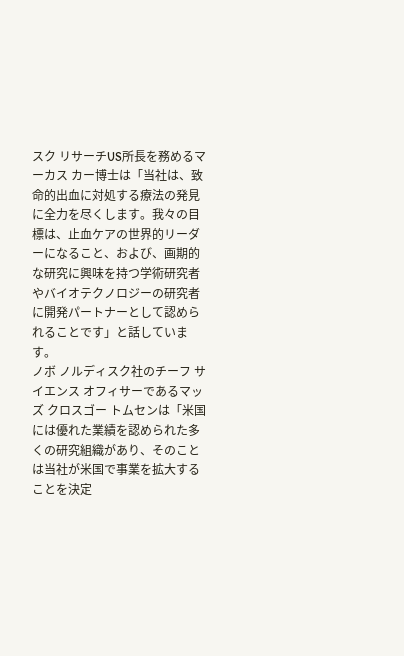スク リサーチUS所長を務めるマーカス カー博士は「当社は、致命的出血に対処する療法の発見に全力を尽くします。我々の目標は、止血ケアの世界的リーダーになること、および、画期的な研究に興味を持つ学術研究者やバイオテクノロジーの研究者に開発パートナーとして認められることです」と話しています。
ノボ ノルディスク社のチーフ サイエンス オフィサーであるマッズ クロスゴー トムセンは「米国には優れた業績を認められた多くの研究組織があり、そのことは当社が米国で事業を拡大することを決定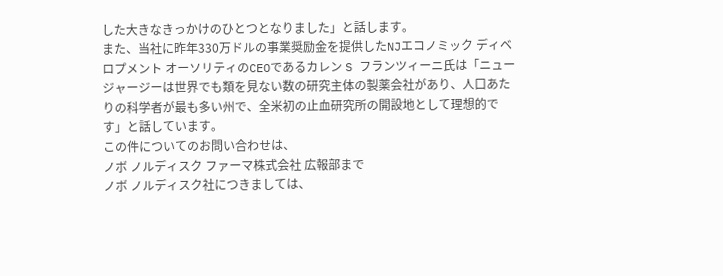した大きなきっかけのひとつとなりました」と話します。
また、当社に昨年330万ドルの事業奨励金を提供したNJエコノミック ディベロプメント オーソリティのCEOであるカレン S フランツィーニ氏は「ニュージャージーは世界でも類を見ない数の研究主体の製薬会社があり、人口あたりの科学者が最も多い州で、全米初の止血研究所の開設地として理想的です」と話しています。
この件についてのお問い合わせは、
ノボ ノルディスク ファーマ株式会社 広報部まで
ノボ ノルディスク社につきましては、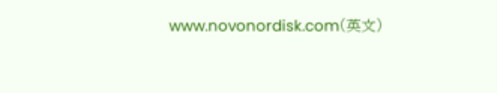www.novonordisk.com(英文)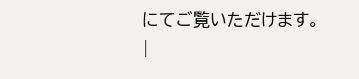にてご覧いただけます。
|